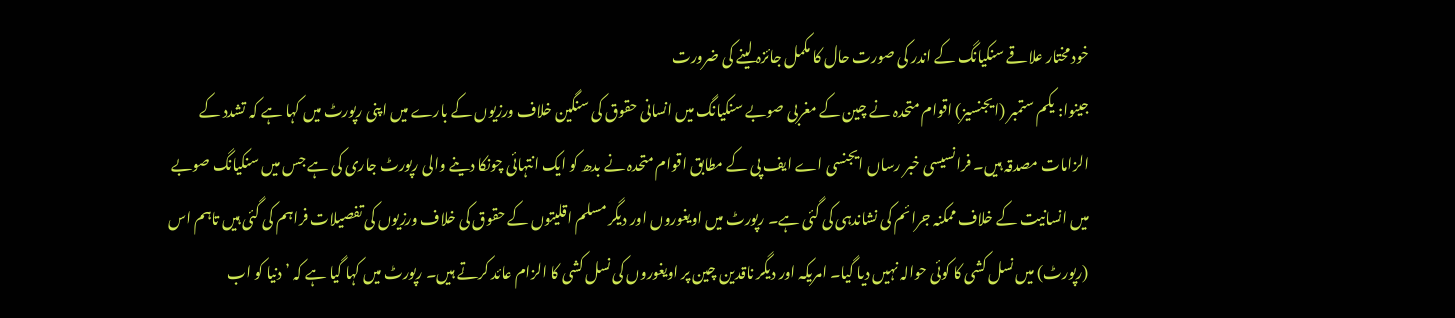خود مختار علاقے سنکیانگ کے اندر کی صورت حال کا مکمل جائزہ لینے کی ضرورت
جینوا: یکم ستمبر (ایجنسیز) اقوام متحدہ نے چین کے مغربی صوبے سنکیانگ میں انسانی حقوق کی سنگین خلاف ورزیوں کے بارے میں اپنی رپورٹ میں کہا ہے کہ تشدد کے الزامات مصدقہ ہیں۔ فرانسیسی خبر رساں ایجنسی اے ایف پی کے مطابق اقوام متحدہ نے بدھ کو ایک انتہائی چونکا دینے والی رپورٹ جاری کی ہے جس میں سنکیانگ صوبے میں انسانیت کے خلاف ممکنہ جرائم کی نشاندہی کی گئی ہے۔ رپورٹ میں اویغوروں اور دیگر مسلم اقلیتوں کے حقوق کی خلاف ورزیوں کی تفصیلات فراہم کی گئی ہیں تاہم اس (رپورٹ) میں نسل کشی کا کوئی حوالہ نہیں دیا گیا۔ امریکہ اور دیگر ناقدین چین پر اویغوروں کی نسل کشی کا الزام عائد کرتے ہیں۔ رپورٹ میں کہا گیا ہے کہ ’دنیا کو اب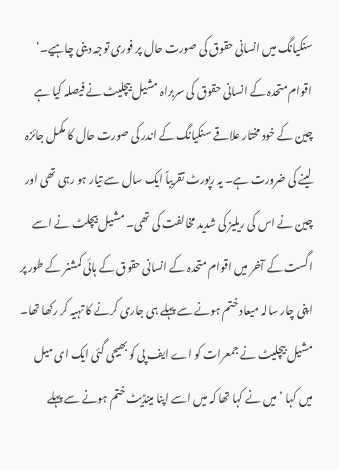سنکیانگ میں انسانی حقوق کی صورت حال پر فوری توجہ دینی چاہیے۔‘ اقوام متحدہ کے انسانی حقوق کی سربراہ مشیل بیچلیٹ نے فیصلہ کیا ہے چین کے خود مختار علاقے سنکیانگ کے اندر کی صورت حال کا مکمل جائزہ لینے کی ضرورت ہے۔ یہ رپورٹ تقریباً ایک سال سے تیار ہو رہی تھی اور چین نے اس کی ریلیز کی شدید مخالفت کی تھی۔ مشیل بیچلٹ نے اسے اگست کے آخر میں اقوام متحدہ کے انسانی حقوق کے ہائی کمشنر کے طور پر اپنی چار سالہ میعاد ختم ہونے سے پہلے ہی جاری کرنے کا تہیہ کر رکھا تھا۔ مشیل بیچلیٹ نے جمعرات کو اے ایف پی کو بھیجی گئی ایک ای میل میں کہا ’میں نے کہا تھا کہ میں اسے اپنا مینڈیٹ ختم ہونے سے پہلے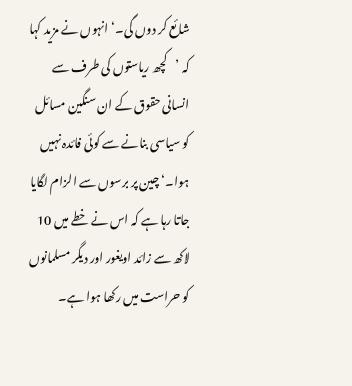شائع کر دوں گی۔‘ انہوں نے مزید کہا کہ ’کچھ ریاستوں کی طرف سے انسانی حقوق کے ان سنگین مسائل کو سیاسی بنانے سے کوئی فائدہ نہیں ہوا۔‘ چین پر برسوں سے الزام لگایا جاتا رہا ہے کہ اس نے خطے میں 10 لاکھ سے زائد اویغور اور دیگر مسلمانوں کو حراست میں رکھا ہوا ہے۔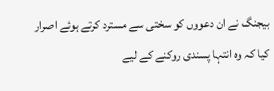بیجنگ نے ان دعووں کو سختی سے مسترد کرتے ہوئے اصرار کیا کہ وہ انتہا پسندی روکنے کے لیے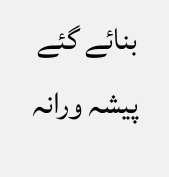بنائے گئے پیشہ ورانہ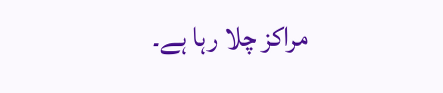مراکز چلا رہا ہے۔